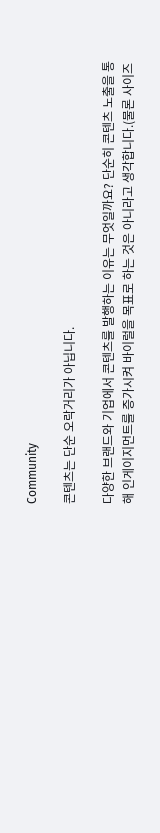Community

콘텐츠는 단순 오락거리가 아닙니다.

다양한 브랜드와 기업에서 콘텐츠를 발행하는 이유는 무엇일까요? 단순히 콘텐츠 노출을 통해 인게이지먼트를 증가시켜 바이럴을 목표로 하는 것은 아니라고 생각합니다.(물론 사이즈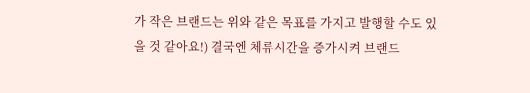가 작은 브랜드는 위와 같은 목표를 가지고 발행할 수도 있을 것 같아요!) 결국엔 체류시간을 증가시켜 브랜드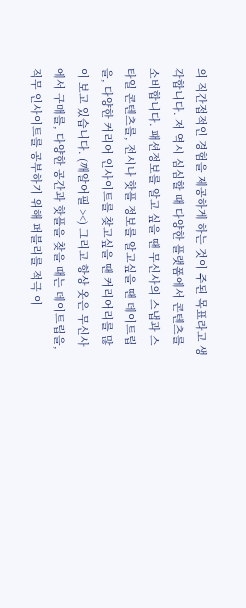의 직간접적인 경험을 제공하게 하는 것이 주된 목표라고 생각합니다. 저 역시 심심할 때 다양한 플랫폼에서 콘텐츠를 소비합니다. 패션정보를 알고 싶을 땐 무신사의 스냅과 스타일 콘텐츠를, 전시나 핫플 정보를 알고싶을 땐 데이트립을, 다양한 커리어 인사이트를 찾고싶을 땐 커리어리를 많이 보고 있습니다. (깨알어필 ><) 그리고 항상 옷은 무신사에서 구매를, 다양한 공간과 핫플을 찾을 때는 데이트립을, 직무 인사이트를 공부하기 위해 퍼블리를 적극 이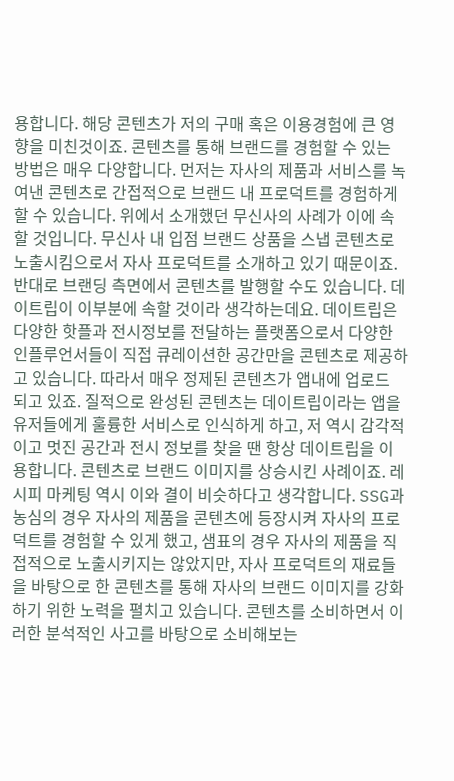용합니다. 해당 콘텐츠가 저의 구매 혹은 이용경험에 큰 영향을 미친것이죠. 콘텐츠를 통해 브랜드를 경험할 수 있는 방법은 매우 다양합니다. 먼저는 자사의 제품과 서비스를 녹여낸 콘텐츠로 간접적으로 브랜드 내 프로덕트를 경험하게 할 수 있습니다. 위에서 소개했던 무신사의 사례가 이에 속할 것입니다. 무신사 내 입점 브랜드 상품을 스냅 콘텐츠로 노출시킴으로서 자사 프로덕트를 소개하고 있기 때문이죠. 반대로 브랜딩 측면에서 콘텐츠를 발행할 수도 있습니다. 데이트립이 이부분에 속할 것이라 생각하는데요. 데이트립은 다양한 핫플과 전시정보를 전달하는 플랫폼으로서 다양한 인플루언서들이 직접 큐레이션한 공간만을 콘텐츠로 제공하고 있습니다. 따라서 매우 정제된 콘텐츠가 앱내에 업로드 되고 있죠. 질적으로 완성된 콘텐츠는 데이트립이라는 앱을 유저들에게 훌륭한 서비스로 인식하게 하고, 저 역시 감각적이고 멋진 공간과 전시 정보를 찾을 땐 항상 데이트립을 이용합니다. 콘텐츠로 브랜드 이미지를 상승시킨 사례이죠. 레시피 마케팅 역시 이와 결이 비슷하다고 생각합니다. SSG과 농심의 경우 자사의 제품을 콘텐츠에 등장시켜 자사의 프로덕트를 경험할 수 있게 했고, 샘표의 경우 자사의 제품을 직접적으로 노출시키지는 않았지만, 자사 프로덕트의 재료들을 바탕으로 한 콘텐츠를 통해 자사의 브랜드 이미지를 강화하기 위한 노력을 펼치고 있습니다. 콘텐츠를 소비하면서 이러한 분석적인 사고를 바탕으로 소비해보는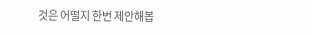것은 어떨지 한번 제안해봅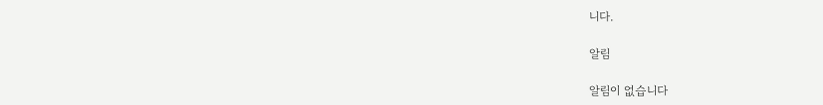니다.

알림

알림이 없습니다